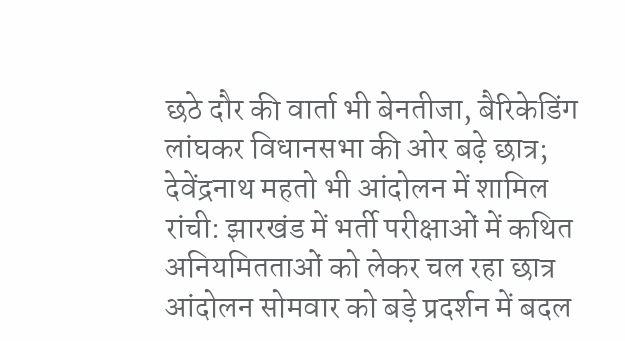छठे दौर की वार्ता भी बेनतीजा, बैरिकेडिंग लांघकर विधानसभा की ओर बढ़े छात्र; देवेंद्रनाथ महतो भी आंदोलन में शामिल
रांची: झारखंड में भर्ती परीक्षाओं में कथित अनियमितताओं को लेकर चल रहा छात्र आंदोलन सोमवार को बड़े प्रदर्शन में बदल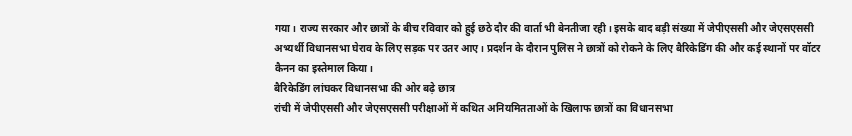गया। राज्य सरकार और छात्रों के बीच रविवार को हुई छठे दौर की वार्ता भी बेनतीजा रही। इसके बाद बड़ी संख्या में जेपीएससी और जेएसएससी अभ्यर्थी विधानसभा घेराव के लिए सड़क पर उतर आए। प्रदर्शन के दौरान पुलिस ने छात्रों को रोकने के लिए बैरिकेडिंग की और कई स्थानों पर वॉटर कैनन का इस्तेमाल किया।
बैरिकेडिंग लांघकर विधानसभा की ओर बढ़े छात्र
रांची में जेपीएससी और जेएसएससी परीक्षाओं में कथित अनियमितताओं के खिलाफ छात्रों का विधानसभा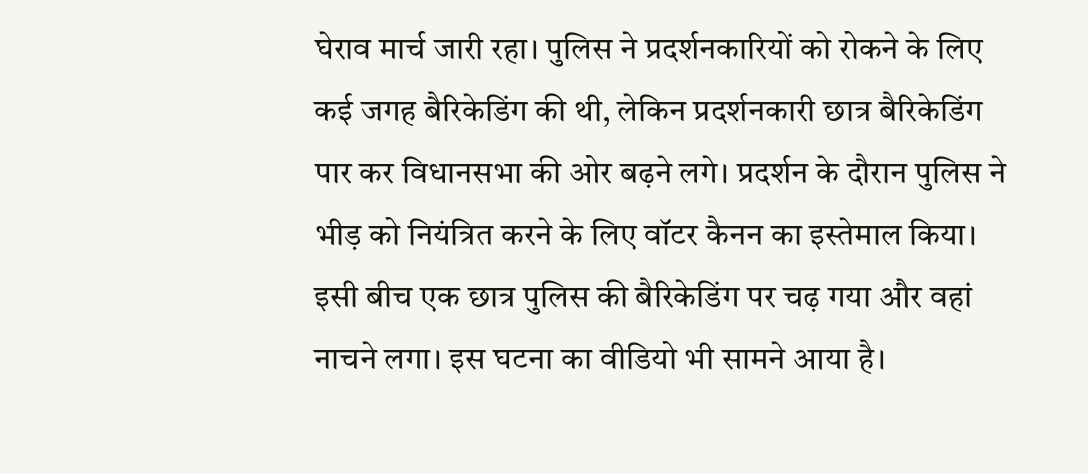घेराव मार्च जारी रहा। पुलिस ने प्रदर्शनकारियों को रोकने के लिए कई जगह बैरिकेडिंग की थी, लेकिन प्रदर्शनकारी छात्र बैरिकेडिंग पार कर विधानसभा की ओर बढ़ने लगे। प्रदर्शन के दौरान पुलिस ने भीड़ को नियंत्रित करने के लिए वॉटर कैनन का इस्तेमाल किया। इसी बीच एक छात्र पुलिस की बैरिकेडिंग पर चढ़ गया और वहां नाचने लगा। इस घटना का वीडियो भी सामने आया है।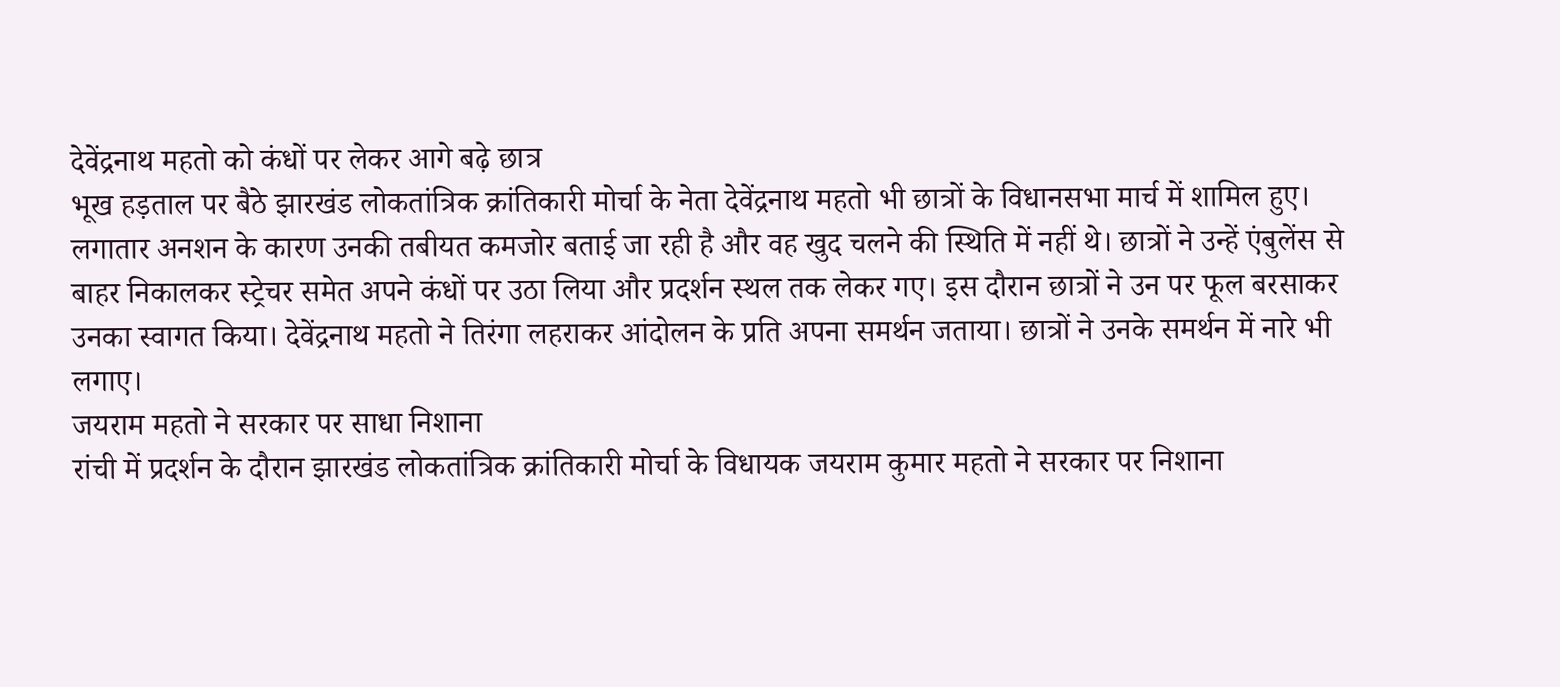देवेंद्रनाथ महतो को कंधों पर लेकर आगे बढ़े छात्र
भूख हड़ताल पर बैठे झारखंड लोकतांत्रिक क्रांतिकारी मोर्चा के नेता देवेंद्रनाथ महतो भी छात्रों के विधानसभा मार्च में शामिल हुए। लगातार अनशन के कारण उनकी तबीयत कमजोर बताई जा रही है और वह खुद चलने की स्थिति में नहीं थे। छात्रों ने उन्हें एंबुलेंस से बाहर निकालकर स्ट्रेचर समेत अपने कंधों पर उठा लिया और प्रदर्शन स्थल तक लेकर गए। इस दौरान छात्रों ने उन पर फूल बरसाकर उनका स्वागत किया। देवेंद्रनाथ महतो ने तिरंगा लहराकर आंदोलन के प्रति अपना समर्थन जताया। छात्रों ने उनके समर्थन में नारे भी लगाए।
जयराम महतो ने सरकार पर साधा निशाना
रांची में प्रदर्शन के दौरान झारखंड लोकतांत्रिक क्रांतिकारी मोर्चा के विधायक जयराम कुमार महतो ने सरकार पर निशाना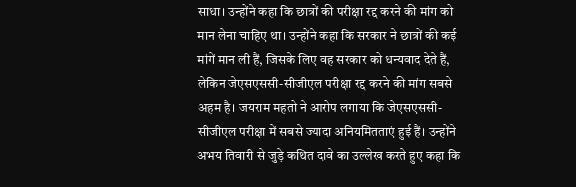साधा। उन्होंने कहा कि छात्रों की परीक्षा रद्द करने की मांग को मान लेना चाहिए था। उन्होंने कहा कि सरकार ने छात्रों की कई मांगें मान ली हैं, जिसके लिए वह सरकार को धन्यवाद देते हैं, लेकिन जेएसएससी-सीजीएल परीक्षा रद्द करने की मांग सबसे अहम है। जयराम महतो ने आरोप लगाया कि जेएसएससी-सीजीएल परीक्षा में सबसे ज्यादा अनियमितताएं हुई हैं। उन्होंने अभय तिवारी से जुड़े कथित दावे का उल्लेख करते हुए कहा कि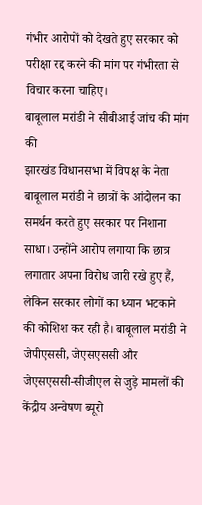गंभीर आरोपों को देखते हुए सरकार को परीक्षा रद्द करने की मांग पर गंभीरता से विचार करना चाहिए।
बाबूलाल मरांडी ने सीबीआई जांच की मांग की
झारखंड विधानसभा में विपक्ष के नेता बाबूलाल मरांडी ने छात्रों के आंदोलन का समर्थन करते हुए सरकार पर निशाना साधा। उन्होंने आरोप लगाया कि छात्र लगातार अपना विरोध जारी रखे हुए हैं, लेकिन सरकार लोगों का ध्यान भटकाने की कोशिश कर रही है। बाबूलाल मरांडी ने जेपीएससी, जेएसएससी और जेएसएससी-सीजीएल से जुड़े मामलों की केंद्रीय अन्वेषण ब्यूरो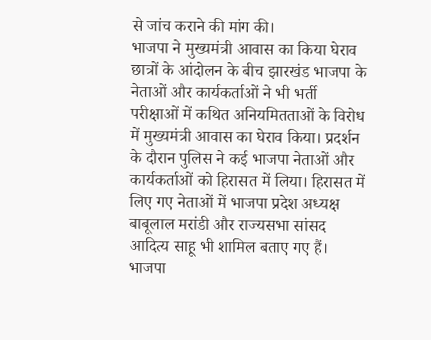से जांच कराने की मांग की।
भाजपा ने मुख्यमंत्री आवास का किया घेराव
छात्रों के आंदोलन के बीच झारखंड भाजपा के नेताओं और कार्यकर्ताओं ने भी भर्ती परीक्षाओं में कथित अनियमितताओं के विरोध में मुख्यमंत्री आवास का घेराव किया। प्रदर्शन के दौरान पुलिस ने कई भाजपा नेताओं और कार्यकर्ताओं को हिरासत में लिया। हिरासत में लिए गए नेताओं में भाजपा प्रदेश अध्यक्ष बाबूलाल मरांडी और राज्यसभा सांसद आदित्य साहू भी शामिल बताए गए हैं। भाजपा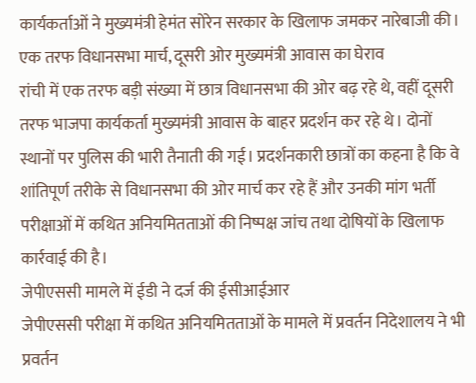कार्यकर्ताओं ने मुख्यमंत्री हेमंत सोरेन सरकार के खिलाफ जमकर नारेबाजी की।
एक तरफ विधानसभा मार्च, दूसरी ओर मुख्यमंत्री आवास का घेराव
रांची में एक तरफ बड़ी संख्या में छात्र विधानसभा की ओर बढ़ रहे थे, वहीं दूसरी तरफ भाजपा कार्यकर्ता मुख्यमंत्री आवास के बाहर प्रदर्शन कर रहे थे। दोनों स्थानों पर पुलिस की भारी तैनाती की गई। प्रदर्शनकारी छात्रों का कहना है कि वे शांतिपूर्ण तरीके से विधानसभा की ओर मार्च कर रहे हैं और उनकी मांग भर्ती परीक्षाओं में कथित अनियमितताओं की निष्पक्ष जांच तथा दोषियों के खिलाफ कार्रवाई की है।
जेपीएससी मामले में ईडी ने दर्ज की ईसीआईआर
जेपीएससी परीक्षा में कथित अनियमितताओं के मामले में प्रवर्तन निदेशालय ने भी प्रवर्तन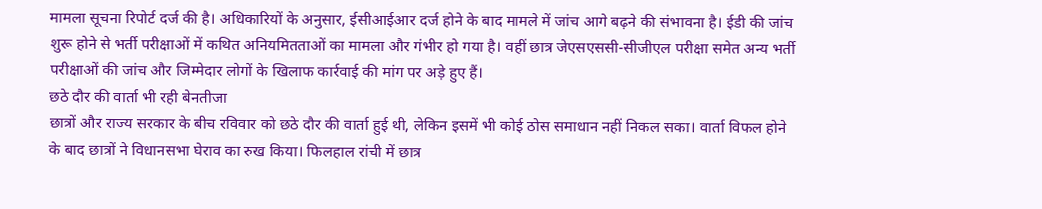मामला सूचना रिपोर्ट दर्ज की है। अधिकारियों के अनुसार, ईसीआईआर दर्ज होने के बाद मामले में जांच आगे बढ़ने की संभावना है। ईडी की जांच शुरू होने से भर्ती परीक्षाओं में कथित अनियमितताओं का मामला और गंभीर हो गया है। वहीं छात्र जेएसएससी-सीजीएल परीक्षा समेत अन्य भर्ती परीक्षाओं की जांच और जिम्मेदार लोगों के खिलाफ कार्रवाई की मांग पर अड़े हुए हैं।
छठे दौर की वार्ता भी रही बेनतीजा
छात्रों और राज्य सरकार के बीच रविवार को छठे दौर की वार्ता हुई थी, लेकिन इसमें भी कोई ठोस समाधान नहीं निकल सका। वार्ता विफल होने के बाद छात्रों ने विधानसभा घेराव का रुख किया। फिलहाल रांची में छात्र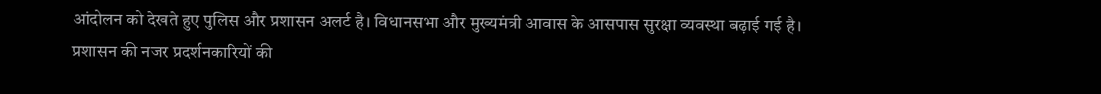आंदोलन को देखते हुए पुलिस और प्रशासन अलर्ट है। विधानसभा और मुख्यमंत्री आवास के आसपास सुरक्षा व्यवस्था बढ़ाई गई है। प्रशासन की नजर प्रदर्शनकारियों की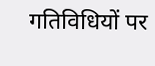गतिविधियों पर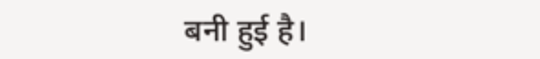बनी हुई है।